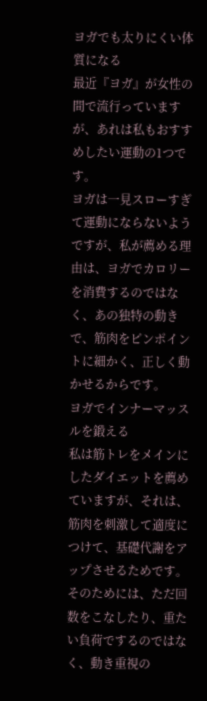ヨガでも太りにくい体質になる
最近『ヨガ』が女性の間で流行っていますが、あれは私もおすすめしたい運動の1つです。
ヨガは一見スローすぎて運動にならないようですが、私が薦める理由は、ヨガでカロリーを消費するのではなく、あの独特の動きで、筋肉をピンポイントに細かく、正しく動かせるからです。
ヨガでインナーマッスルを鍛える
私は筋トレをメインにしたダイエットを薦めていますが、それは、筋肉を刺激して適度につけて、基礎代謝をアップさせるためです。
そのためには、ただ回数をこなしたり、重たい負荷でするのではなく、動き重視の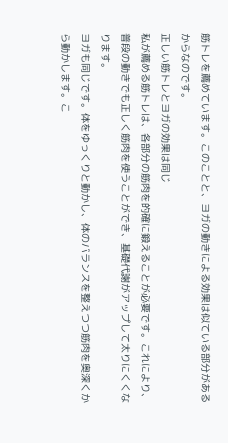筋トレを薦めています。このことと、ヨガの動きによる効果は似ている部分があるからなのです。
正しい筋トレとヨガの効果は同じ
私が薦める筋トレは、各部分の筋肉を的確に鍛えることが必要です。これにより、普段の動きでも正しく筋肉を使うことができ、基礎代謝がアップして太りにくくなります。
ヨガも同じです。体をゆっくりと動かし、体のバランスを整えつつ筋肉を奥深くから動かします。こ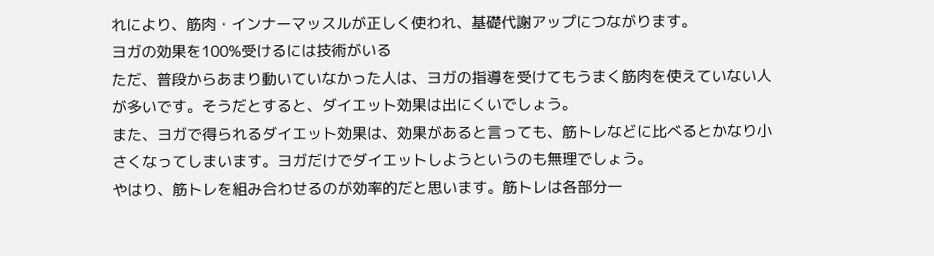れにより、筋肉・インナーマッスルが正しく使われ、基礎代謝アップにつながります。
ヨガの効果を100%受けるには技術がいる
ただ、普段からあまり動いていなかった人は、ヨガの指導を受けてもうまく筋肉を使えていない人が多いです。そうだとすると、ダイエット効果は出にくいでしょう。
また、ヨガで得られるダイエット効果は、効果があると言っても、筋トレなどに比べるとかなり小さくなってしまいます。ヨガだけでダイエットしようというのも無理でしょう。
やはり、筋トレを組み合わせるのが効率的だと思います。筋トレは各部分一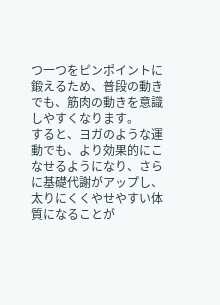つ一つをピンポイントに鍛えるため、普段の動きでも、筋肉の動きを意識しやすくなります。
すると、ヨガのような運動でも、より効果的にこなせるようになり、さらに基礎代謝がアップし、太りにくくやせやすい体質になることが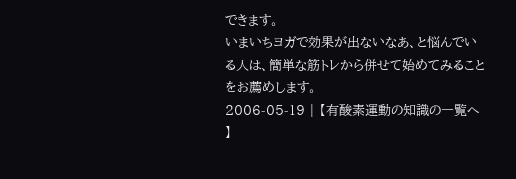できます。
いまいちヨガで効果が出ないなあ、と悩んでいる人は、簡単な筋トレから併せて始めてみることをお薦めします。
2006-05-19 | 【有酸素運動の知識の一覧へ 】